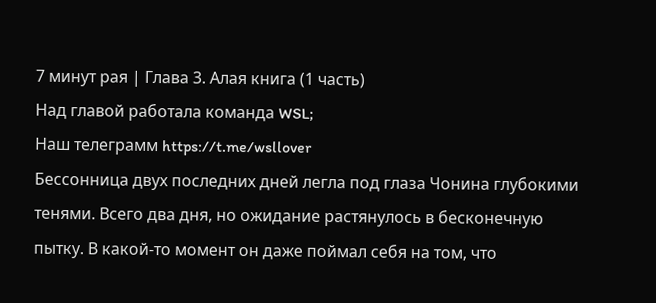7 минут рая | Глава 3. Алая книга (1 часть)
Над главой работала команда WSL;
Наш телеграмм https://t.me/wsllover
Бессонница двух последних дней легла под глаза Чонина глубокими тенями. Всего два дня, но ожидание растянулось в бесконечную пытку. В какой-то момент он даже поймал себя на том, что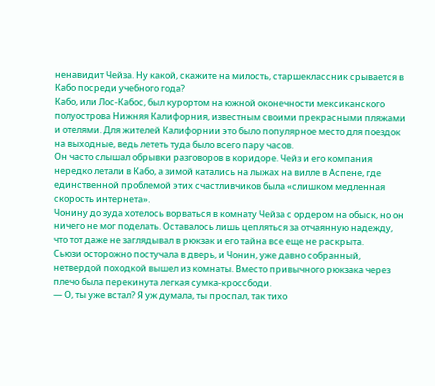ненавидит Чейза. Ну какой, скажите на милость, старшеклассник срывается в Кабо посреди учебного года?
Кабо, или Лос-Кабос, был курортом на южной оконечности мексиканского полуострова Нижняя Калифорния, известным своими прекрасными пляжами и отелями. Для жителей Калифорнии это было популярное место для поездок на выходные, ведь лететь туда было всего пару часов.
Он часто слышал обрывки разговоров в коридоре. Чейз и его компания нередко летали в Кабо, а зимой катались на лыжах на вилле в Аспене, где единственной проблемой этих счастливчиков была «слишком медленная скорость интернета».
Чонину до зуда хотелось ворваться в комнату Чейза с ордером на обыск, но он ничего не мог поделать. Оставалось лишь цепляться за отчаянную надежду, что тот даже не заглядывал в рюкзак и его тайна все еще не раскрыта.
Сьюзи осторожно постучала в дверь, и Чонин, уже давно собранный, нетвердой походкой вышел из комнаты. Вместо привычного рюкзака через плечо была перекинута легкая сумка-кроссбоди.
— О, ты уже встал? Я уж думала, ты проспал, так тихо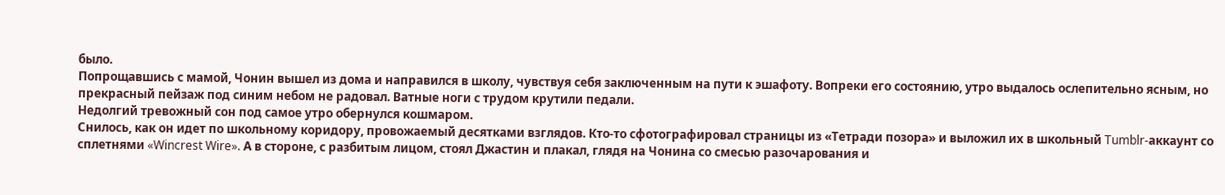было.
Попрощавшись с мамой, Чонин вышел из дома и направился в школу, чувствуя себя заключенным на пути к эшафоту. Вопреки его состоянию, утро выдалось ослепительно ясным, но прекрасный пейзаж под синим небом не радовал. Ватные ноги с трудом крутили педали.
Недолгий тревожный сон под самое утро обернулся кошмаром.
Снилось, как он идет по школьному коридору, провожаемый десятками взглядов. Кто-то сфотографировал страницы из «Тетради позора» и выложил их в школьный Tumblr-аккаунт со сплетнями «Wincrest Wire». А в стороне, с разбитым лицом, стоял Джастин и плакал, глядя на Чонина со смесью разочарования и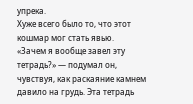упрека.
Хуже всего было то, что этот кошмар мог стать явью.
«Зачем я вообще завел эту тетрадь?» — подумал он, чувствуя, как раскаяние камнем давило на грудь. Эта тетрадь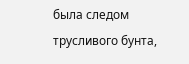была следом трусливого бунта,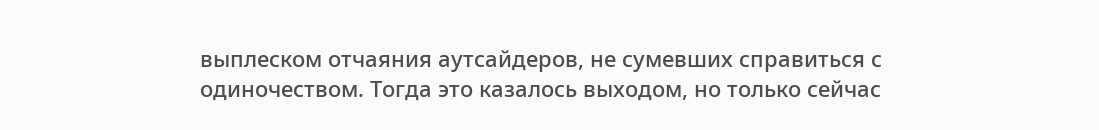выплеском отчаяния аутсайдеров, не сумевших справиться с одиночеством. Тогда это казалось выходом, но только сейчас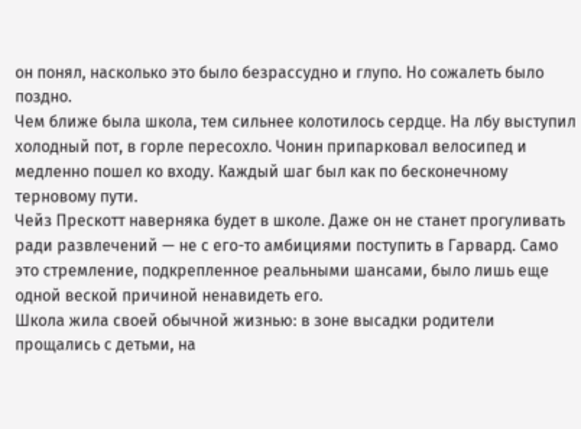он понял, насколько это было безрассудно и глупо. Но сожалеть было поздно.
Чем ближе была школа, тем сильнее колотилось сердце. На лбу выступил холодный пот, в горле пересохло. Чонин припарковал велосипед и медленно пошел ко входу. Каждый шаг был как по бесконечному терновому пути.
Чейз Прескотт наверняка будет в школе. Даже он не станет прогуливать ради развлечений — не с его-то амбициями поступить в Гарвард. Само это стремление, подкрепленное реальными шансами, было лишь еще одной веской причиной ненавидеть его.
Школа жила своей обычной жизнью: в зоне высадки родители прощались с детьми, на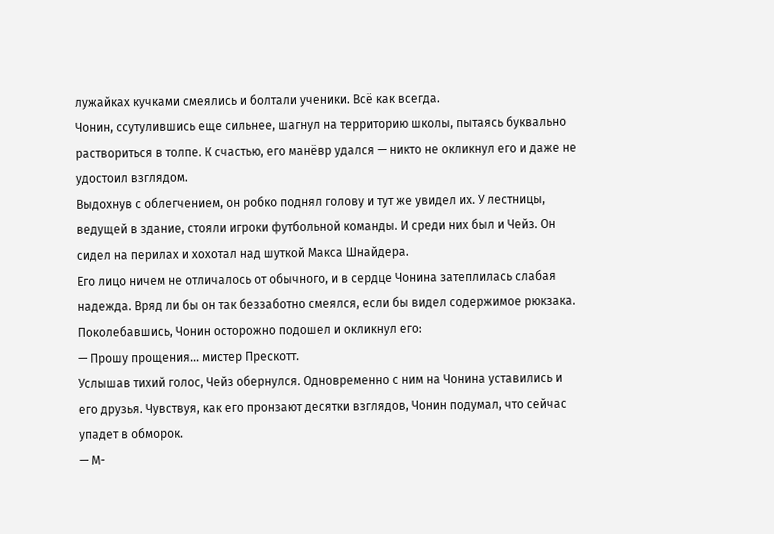лужайках кучками смеялись и болтали ученики. Всё как всегда.
Чонин, ссутулившись еще сильнее, шагнул на территорию школы, пытаясь буквально раствориться в толпе. К счастью, его манёвр удался — никто не окликнул его и даже не удостоил взглядом.
Выдохнув с облегчением, он робко поднял голову и тут же увидел их. У лестницы, ведущей в здание, стояли игроки футбольной команды. И среди них был и Чейз. Он сидел на перилах и хохотал над шуткой Макса Шнайдера.
Его лицо ничем не отличалось от обычного, и в сердце Чонина затеплилась слабая надежда. Вряд ли бы он так беззаботно смеялся, если бы видел содержимое рюкзака.
Поколебавшись, Чонин осторожно подошел и окликнул его:
— Прошу прощения... мистер Прескотт.
Услышав тихий голос, Чейз обернулся. Одновременно с ним на Чонина уставились и его друзья. Чувствуя, как его пронзают десятки взглядов, Чонин подумал, что сейчас упадет в обморок.
— М-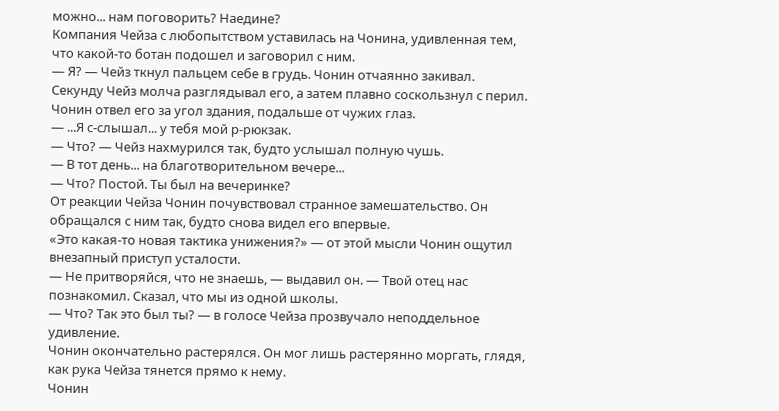можно... нам поговорить? Наедине?
Компания Чейза с любопытством уставилась на Чонина, удивленная тем, что какой-то ботан подошел и заговорил с ним.
— Я? — Чейз ткнул пальцем себе в грудь. Чонин отчаянно закивал.
Секунду Чейз молча разглядывал его, а затем плавно соскользнул с перил. Чонин отвел его за угол здания, подальше от чужих глаз.
— ...Я с-слышал... у тебя мой р-рюкзак.
— Что? — Чейз нахмурился так, будто услышал полную чушь.
— В тот день... на благотворительном вечере...
— Что? Постой. Ты был на вечеринке?
От реакции Чейза Чонин почувствовал странное замешательство. Он обращался с ним так, будто снова видел его впервые.
«Это какая-то новая тактика унижения?» — от этой мысли Чонин ощутил внезапный приступ усталости.
— Не притворяйся, что не знаешь, — выдавил он. — Твой отец нас познакомил. Сказал, что мы из одной школы.
— Что? Так это был ты? — в голосе Чейза прозвучало неподдельное удивление.
Чонин окончательно растерялся. Он мог лишь растерянно моргать, глядя, как рука Чейза тянется прямо к нему.
Чонин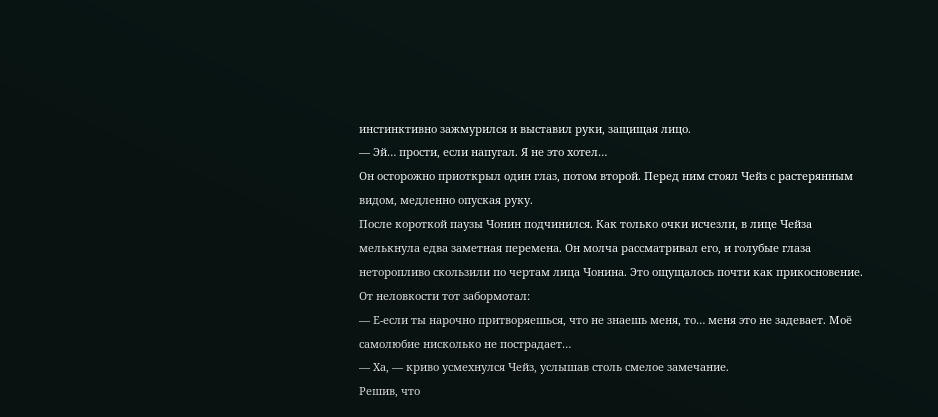инстинктивно зажмурился и выставил руки, защищая лицо.
— Эй… прости, если напугал. Я не это хотел…
Он осторожно приоткрыл один глаз, потом второй. Перед ним стоял Чейз с растерянным видом, медленно опуская руку.
После короткой паузы Чонин подчинился. Как только очки исчезли, в лице Чейза мелькнула едва заметная перемена. Он молча рассматривал его, и голубые глаза неторопливо скользили по чертам лица Чонина. Это ощущалось почти как прикосновение. От неловкости тот забормотал:
— Е-если ты нарочно притворяешься, что не знаешь меня, то… меня это не задевает. Моё самолюбие нисколько не пострадает…
— Ха, — криво усмехнулся Чейз, услышав столь смелое замечание.
Решив, что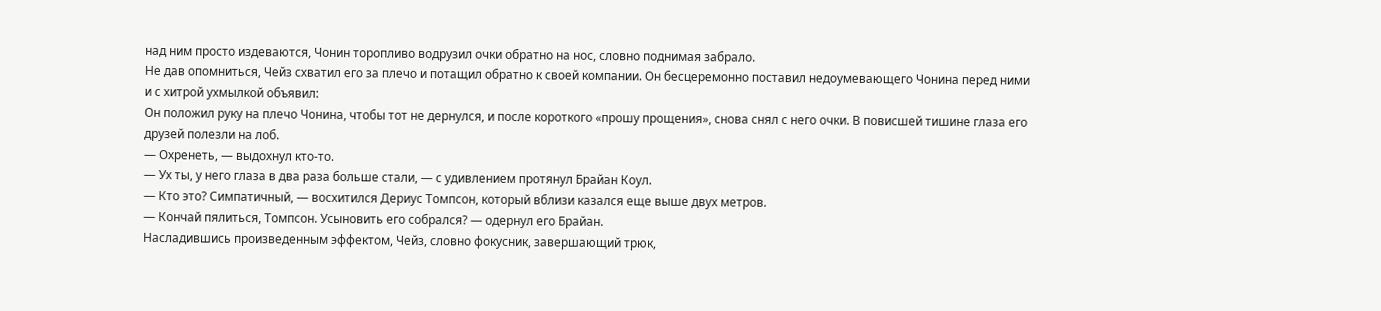над ним просто издеваются, Чонин торопливо водрузил очки обратно на нос, словно поднимая забрало.
Не дав опомниться, Чейз схватил его за плечо и потащил обратно к своей компании. Он бесцеремонно поставил недоумевающего Чонина перед ними и с хитрой ухмылкой объявил:
Он положил руку на плечо Чонина, чтобы тот не дернулся, и после короткого «прошу прощения», снова снял с него очки. В повисшей тишине глаза его друзей полезли на лоб.
— Охренеть, — выдохнул кто-то.
— Ух ты, у него глаза в два раза больше стали, — с удивлением протянул Брайан Коул.
— Кто это? Симпатичный, — восхитился Дериус Томпсон, который вблизи казался еще выше двух метров.
— Кончай пялиться, Томпсон. Усыновить его собрался? — одернул его Брайан.
Насладившись произведенным эффектом, Чейз, словно фокусник, завершающий трюк,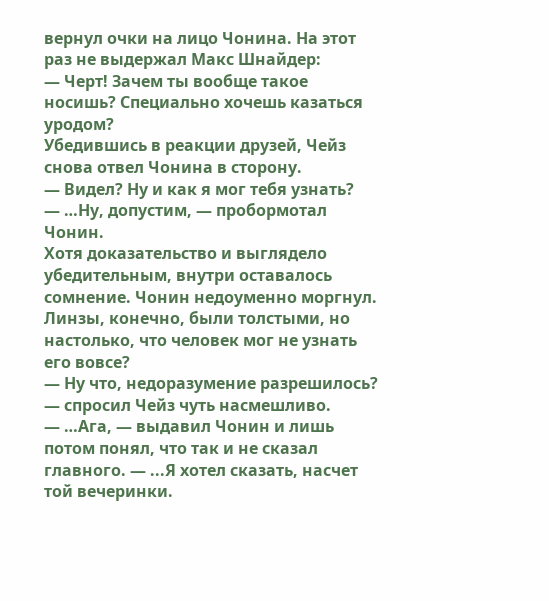вернул очки на лицо Чонина. На этот раз не выдержал Макс Шнайдер:
— Черт! Зачем ты вообще такое носишь? Специально хочешь казаться уродом?
Убедившись в реакции друзей, Чейз снова отвел Чонина в сторону.
— Видел? Ну и как я мог тебя узнать?
— …Ну, допустим, — пробормотал Чонин.
Хотя доказательство и выглядело убедительным, внутри оставалось сомнение. Чонин недоуменно моргнул. Линзы, конечно, были толстыми, но настолько, что человек мог не узнать его вовсе?
— Ну что, недоразумение разрешилось? — спросил Чейз чуть насмешливо.
— …Ага, — выдавил Чонин и лишь потом понял, что так и не сказал главного. — ...Я хотел сказать, насчет той вечеринки.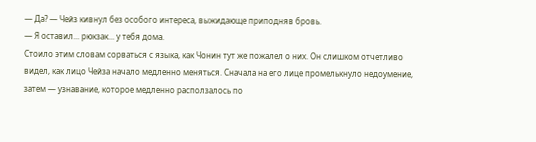— Да? — Чейз кивнул без особого интереса, выжидающе приподняв бровь.
— Я оставил... рюкзак... у тебя дома.
Стоило этим словам сорваться с языка, как Чонин тут же пожалел о них. Он слишком отчетливо видел, как лицо Чейза начало медленно меняться. Сначала на его лице промелькнуло недоумение, затем — узнавание, которое медленно расползалось по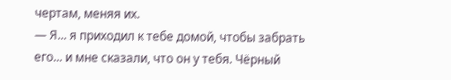чертам, меняя их.
— Я... я приходил к тебе домой, чтобы забрать его... и мне сказали, что он у тебя. Чёрный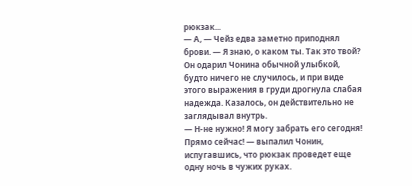рюкзак...
— А, — Чейз едва заметно приподнял брови. — Я знаю, о каком ты. Так это твой?
Он одарил Чонина обычной улыбкой, будто ничего не случилось, и при виде этого выражения в груди дрогнула слабая надежда. Казалось, он действительно не заглядывал внутрь.
— Н-не нужно! Я могу забрать его сегодня! Прямо сейчас! — выпалил Чонин, испугавшись, что рюкзак проведет еще одну ночь в чужих руках.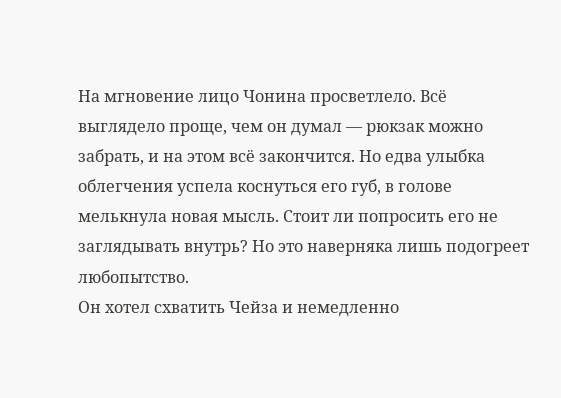На мгновение лицо Чонина просветлело. Всё выглядело проще, чем он думал — рюкзак можно забрать, и на этом всё закончится. Но едва улыбка облегчения успела коснуться его губ, в голове мелькнула новая мысль. Стоит ли попросить его не заглядывать внутрь? Но это наверняка лишь подогреет любопытство.
Он хотел схватить Чейза и немедленно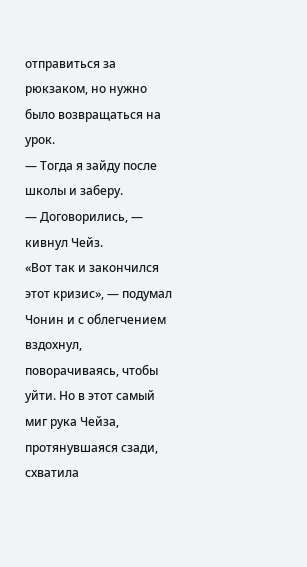отправиться за рюкзаком, но нужно было возвращаться на урок.
— Тогда я зайду после школы и заберу.
— Договорились, — кивнул Чейз.
«Вот так и закончился этот кризис», — подумал Чонин и с облегчением вздохнул, поворачиваясь, чтобы уйти. Но в этот самый миг рука Чейза, протянувшаяся сзади, схватила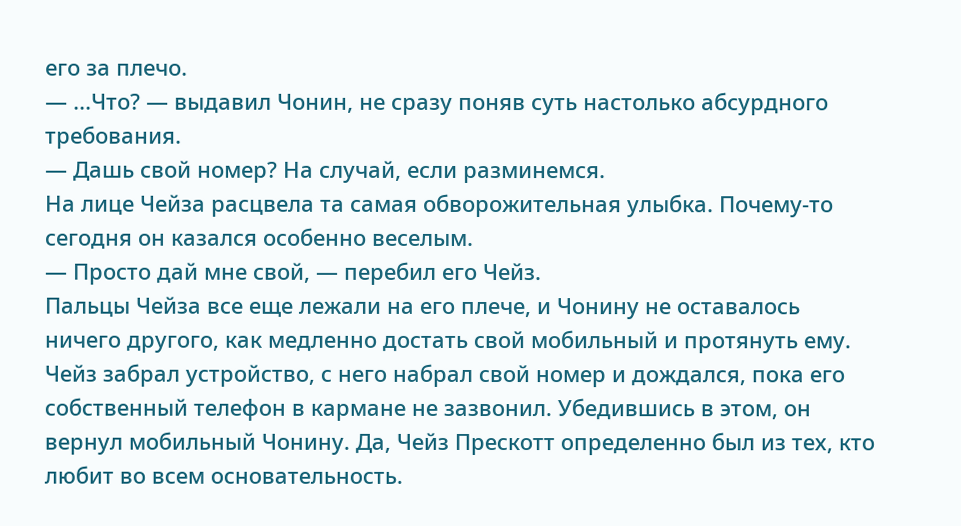его за плечо.
— ...Что? — выдавил Чонин, не сразу поняв суть настолько абсурдного требования.
— Дашь свой номер? На случай, если разминемся.
На лице Чейза расцвела та самая обворожительная улыбка. Почему-то сегодня он казался особенно веселым.
— Просто дай мне свой, — перебил его Чейз.
Пальцы Чейза все еще лежали на его плече, и Чонину не оставалось ничего другого, как медленно достать свой мобильный и протянуть ему. Чейз забрал устройство, с него набрал свой номер и дождался, пока его собственный телефон в кармане не зазвонил. Убедившись в этом, он вернул мобильный Чонину. Да, Чейз Прескотт определенно был из тех, кто любит во всем основательность.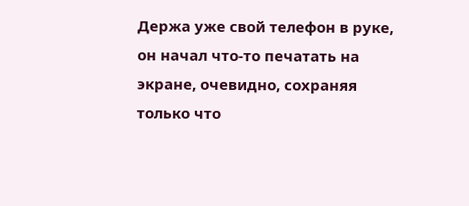Держа уже свой телефон в руке, он начал что-то печатать на экране, очевидно, сохраняя только что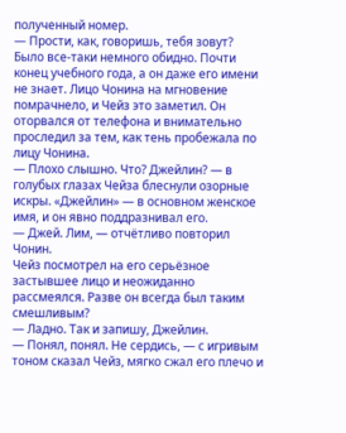полученный номер.
— Прости, как, говоришь, тебя зовут?
Было все-таки немного обидно. Почти конец учебного года, а он даже его имени не знает. Лицо Чонина на мгновение помрачнело, и Чейз это заметил. Он оторвался от телефона и внимательно проследил за тем, как тень пробежала по лицу Чонина.
— Плохо слышно. Что? Джейлин? — в голубых глазах Чейза блеснули озорные искры. «Джейлин» — в основном женское имя, и он явно поддразнивал его.
— Джей. Лим, — отчётливо повторил Чонин.
Чейз посмотрел на его серьёзное застывшее лицо и неожиданно рассмеялся. Разве он всегда был таким смешливым?
— Ладно. Так и запишу, Джейлин.
— Понял, понял. Не сердись, — с игривым тоном сказал Чейз, мягко сжал его плечо и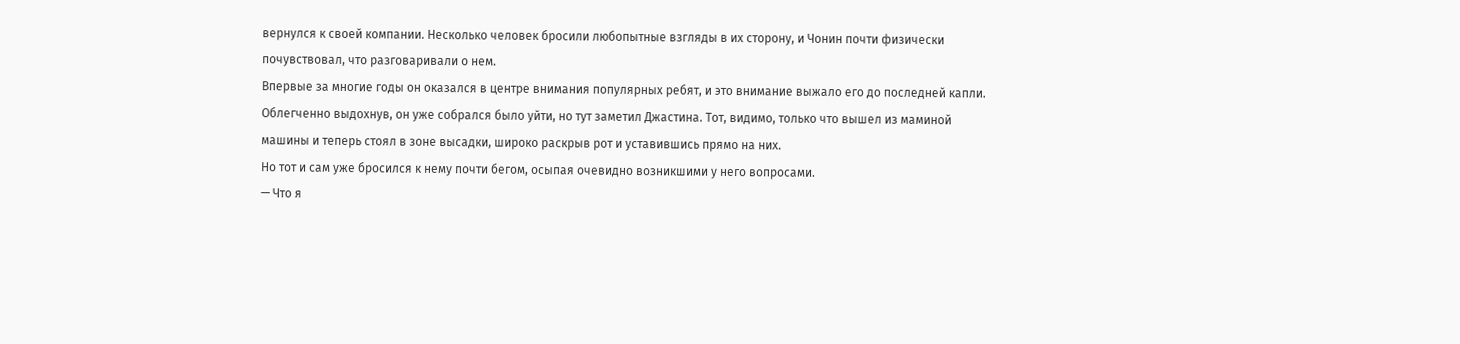вернулся к своей компании. Несколько человек бросили любопытные взгляды в их сторону, и Чонин почти физически почувствовал, что разговаривали о нем.
Впервые за многие годы он оказался в центре внимания популярных ребят, и это внимание выжало его до последней капли.
Облегченно выдохнув, он уже собрался было уйти, но тут заметил Джастина. Тот, видимо, только что вышел из маминой машины и теперь стоял в зоне высадки, широко раскрыв рот и уставившись прямо на них.
Но тот и сам уже бросился к нему почти бегом, осыпая очевидно возникшими у него вопросами.
— Что я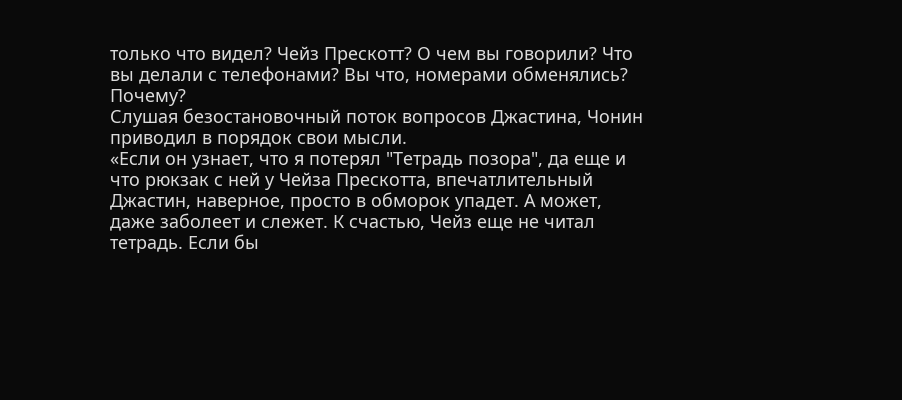только что видел? Чейз Прескотт? О чем вы говорили? Что вы делали с телефонами? Вы что, номерами обменялись? Почему?
Слушая безостановочный поток вопросов Джастина, Чонин приводил в порядок свои мысли.
«Если он узнает, что я потерял "Тетрадь позора", да еще и что рюкзак с ней у Чейза Прескотта, впечатлительный Джастин, наверное, просто в обморок упадет. А может, даже заболеет и слежет. К счастью, Чейз еще не читал тетрадь. Если бы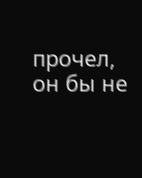прочел, он бы не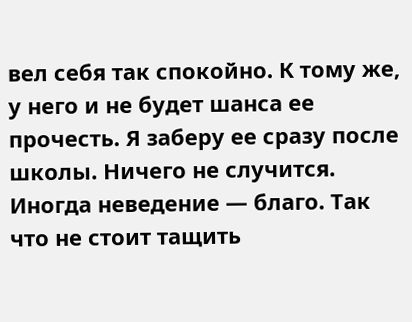вел себя так спокойно. К тому же, у него и не будет шанса ее прочесть. Я заберу ее сразу после школы. Ничего не случится. Иногда неведение — благо. Так что не стоит тащить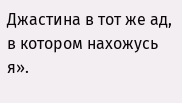Джастина в тот же ад, в котором нахожусь я».